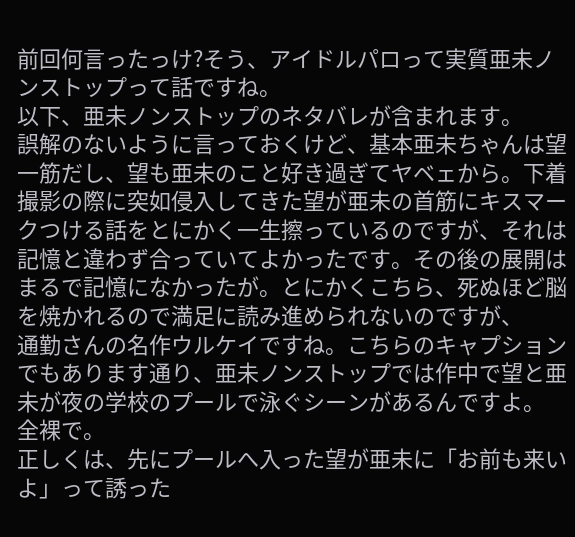前回何言ったっけ?そう、アイドルパロって実質亜未ノンストップって話ですね。
以下、亜未ノンストップのネタバレが含まれます。
誤解のないように言っておくけど、基本亜未ちゃんは望一筋だし、望も亜未のこと好き過ぎてヤベェから。下着撮影の際に突如侵入してきた望が亜未の首筋にキスマークつける話をとにかく一生擦っているのですが、それは記憶と違わず合っていてよかったです。その後の展開はまるで記憶になかったが。とにかくこちら、死ぬほど脳を焼かれるので満足に読み進められないのですが、
通勤さんの名作ウルケイですね。こちらのキャプションでもあります通り、亜未ノンストップでは作中で望と亜未が夜の学校のプールで泳ぐシーンがあるんですよ。
全裸で。
正しくは、先にプールへ入った望が亜未に「お前も来いよ」って誘った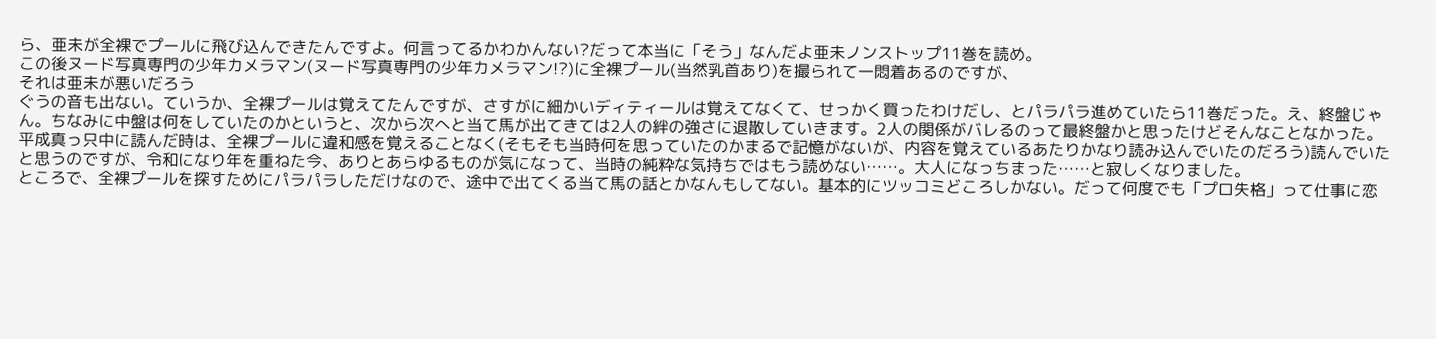ら、亜未が全裸でプールに飛び込んできたんですよ。何言ってるかわかんない?だって本当に「そう」なんだよ亜未ノンストップ11巻を読め。
この後ヌード写真専門の少年カメラマン(ヌード写真専門の少年カメラマン!?)に全裸プール(当然乳首あり)を撮られて一悶着あるのですが、
それは亜未が悪いだろう
ぐうの音も出ない。ていうか、全裸プールは覚えてたんですが、さすがに細かいディティールは覚えてなくて、せっかく買ったわけだし、とパラパラ進めていたら11巻だった。え、終盤じゃん。ちなみに中盤は何をしていたのかというと、次から次へと当て馬が出てきては2人の絆の強さに退散していきます。2人の関係がバレるのって最終盤かと思ったけどそんなことなかった。
平成真っ只中に読んだ時は、全裸プールに違和感を覚えることなく(そもそも当時何を思っていたのかまるで記憶がないが、内容を覚えているあたりかなり読み込んでいたのだろう)読んでいたと思うのですが、令和になり年を重ねた今、ありとあらゆるものが気になって、当時の純粋な気持ちではもう読めない……。大人になっちまった……と寂しくなりました。
ところで、全裸プールを探すためにパラパラしただけなので、途中で出てくる当て馬の話とかなんもしてない。基本的にツッコミどころしかない。だって何度でも「プロ失格」って仕事に恋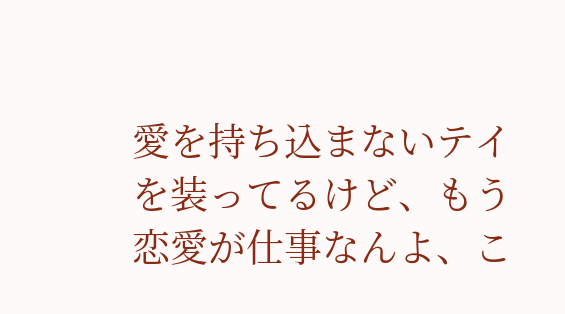愛を持ち込まないテイを装ってるけど、もう恋愛が仕事なんよ、こ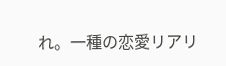れ。一種の恋愛リアリ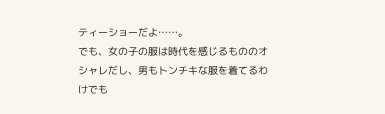ティーショーだよ……。
でも、女の子の服は時代を感じるもののオシャレだし、男もトンチキな服を着てるわけでも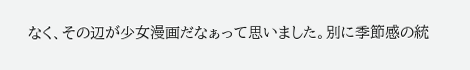なく、その辺が少女漫画だなぁって思いました。別に季節感の統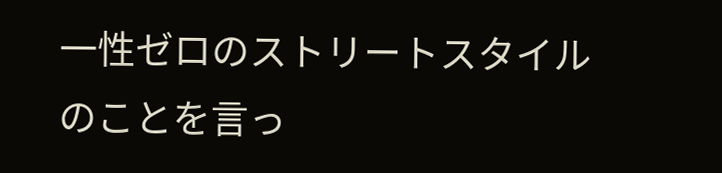一性ゼロのストリートスタイルのことを言っ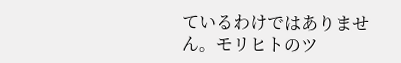ているわけではありません。モリヒトのツ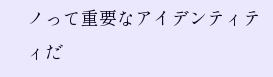ノって重要なアイデンティティだ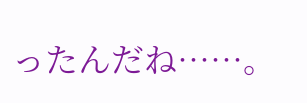ったんだね……。